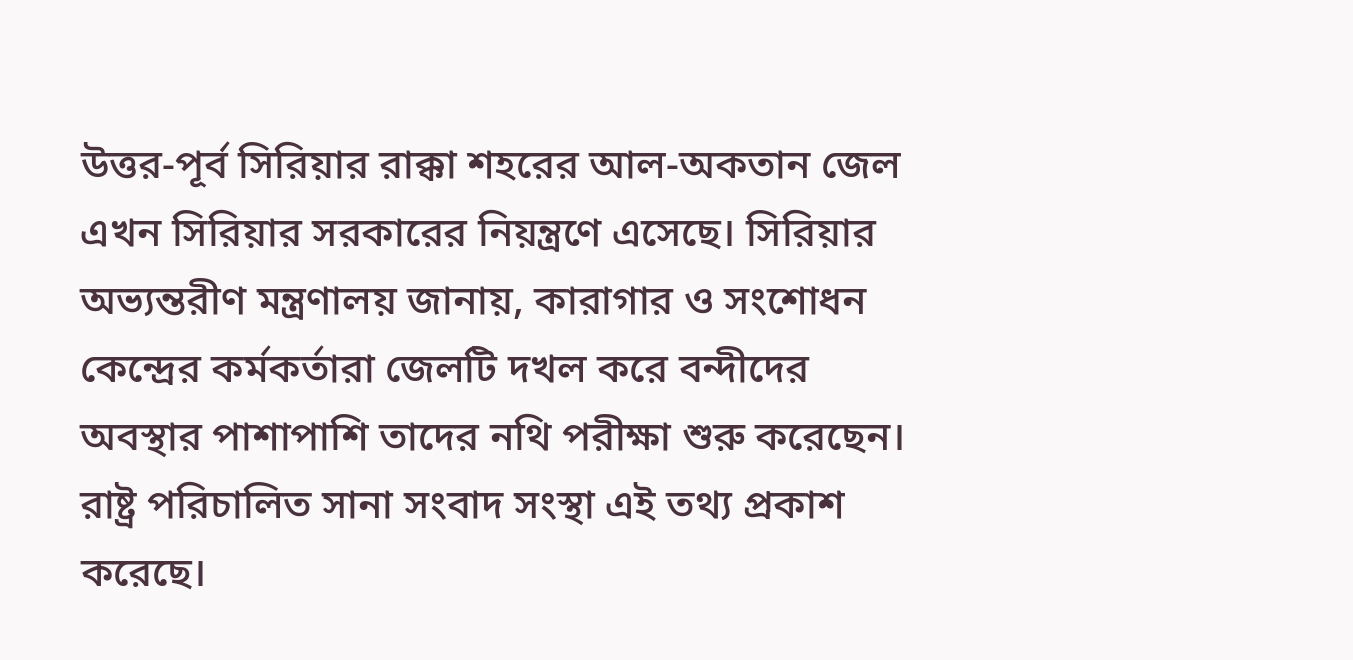উত্তর-পূর্ব সিরিয়ার রাক্কা শহরের আল-অকতান জেল এখন সিরিয়ার সরকারের নিয়ন্ত্রণে এসেছে। সিরিয়ার অভ্যন্তরীণ মন্ত্রণালয় জানায়, কারাগার ও সংশোধন কেন্দ্রের কর্মকর্তারা জেলটি দখল করে বন্দীদের অবস্থার পাশাপাশি তাদের নথি পরীক্ষা শুরু করেছেন। রাষ্ট্র পরিচালিত সানা সংবাদ সংস্থা এই তথ্য প্রকাশ করেছে।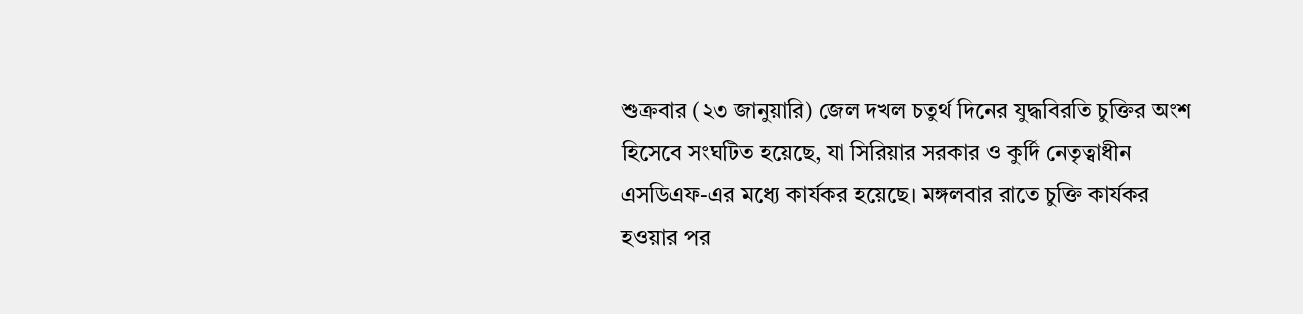শুক্রবার (২৩ জানুয়ারি) জেল দখল চতুর্থ দিনের যুদ্ধবিরতি চুক্তির অংশ হিসেবে সংঘটিত হয়েছে, যা সিরিয়ার সরকার ও কুর্দি নেতৃত্বাধীন এসডিএফ-এর মধ্যে কার্যকর হয়েছে। মঙ্গলবার রাতে চুক্তি কার্যকর হওয়ার পর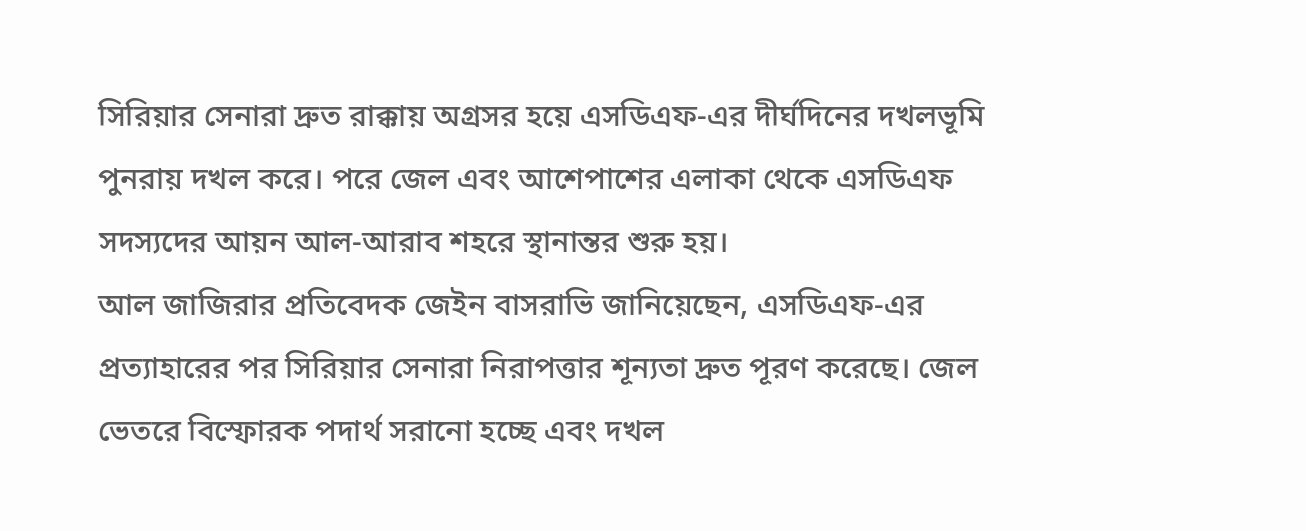সিরিয়ার সেনারা দ্রুত রাক্কায় অগ্রসর হয়ে এসডিএফ-এর দীর্ঘদিনের দখলভূমি পুনরায় দখল করে। পরে জেল এবং আশেপাশের এলাকা থেকে এসডিএফ সদস্যদের আয়ন আল-আরাব শহরে স্থানান্তর শুরু হয়।
আল জাজিরার প্রতিবেদক জেইন বাসরাভি জানিয়েছেন, এসডিএফ-এর প্রত্যাহারের পর সিরিয়ার সেনারা নিরাপত্তার শূন্যতা দ্রুত পূরণ করেছে। জেল ভেতরে বিস্ফোরক পদার্থ সরানো হচ্ছে এবং দখল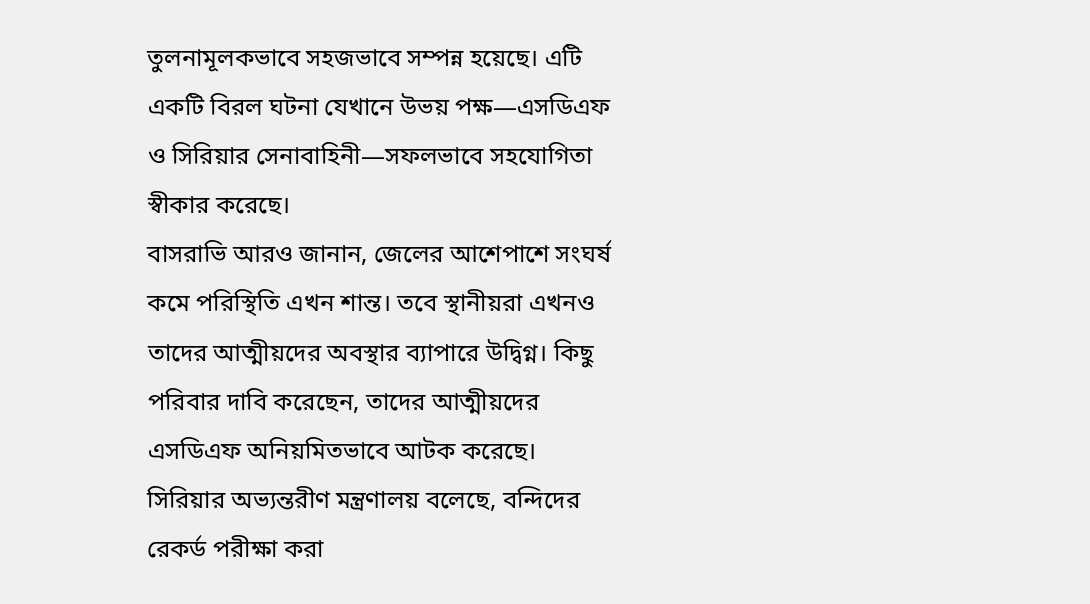তুলনামূলকভাবে সহজভাবে সম্পন্ন হয়েছে। এটি একটি বিরল ঘটনা যেখানে উভয় পক্ষ—এসডিএফ ও সিরিয়ার সেনাবাহিনী—সফলভাবে সহযোগিতা স্বীকার করেছে।
বাসরাভি আরও জানান, জেলের আশেপাশে সংঘর্ষ কমে পরিস্থিতি এখন শান্ত। তবে স্থানীয়রা এখনও তাদের আত্মীয়দের অবস্থার ব্যাপারে উদ্বিগ্ন। কিছু পরিবার দাবি করেছেন, তাদের আত্মীয়দের এসডিএফ অনিয়মিতভাবে আটক করেছে।
সিরিয়ার অভ্যন্তরীণ মন্ত্রণালয় বলেছে, বন্দিদের রেকর্ড পরীক্ষা করা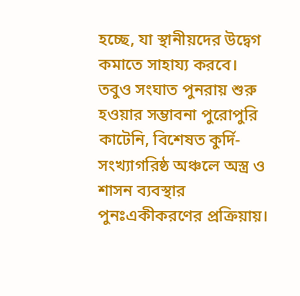হচ্ছে, যা স্থানীয়দের উদ্বেগ কমাতে সাহায্য করবে। তবুও সংঘাত পুনরায় শুরু হওয়ার সম্ভাবনা পুরোপুরি কাটেনি, বিশেষত কুর্দি-সংখ্যাগরিষ্ঠ অঞ্চলে অস্ত্র ও শাসন ব্যবস্থার পুনঃএকীকরণের প্রক্রিয়ায়।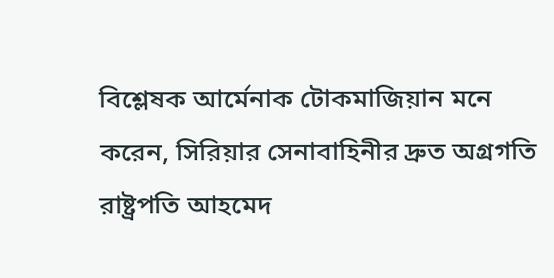বিশ্লেষক আর্মেনাক টোকমাজিয়ান মনে করেন, সিরিয়ার সেনাবাহিনীর দ্রুত অগ্রগতি রাষ্ট্রপতি আহমেদ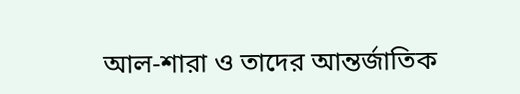আল-শারা ও তাদের আন্তর্জাতিক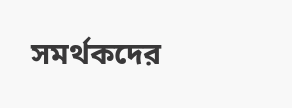সমর্থকদের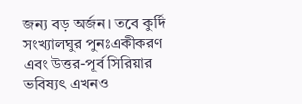জন্য বড় অর্জন। তবে কুর্দি সংখ্যালঘুর পুনঃএকীকরণ এবং উত্তর-পূর্ব সিরিয়ার ভবিষ্যৎ এখনও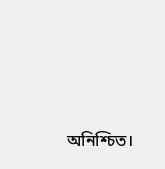অনিশ্চিত।